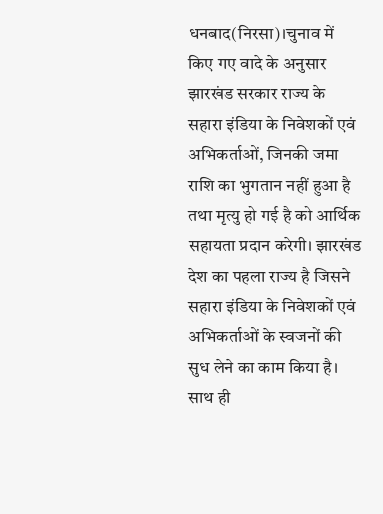धनबाद(निरसा)।चुनाव में किए गए वादे के अनुसार झारखंड सरकार राज्य के सहारा इंडिया के निवेशकों एवं अभिकर्ताओं, जिनकी जमा राशि का भुगतान नहीं हुआ है तथा मृत्यु हो गई है को आर्थिक सहायता प्रदान करेगी। झारखंड देश का पहला राज्य है जिसने सहारा इंडिया के निवेशकों एवं अभिकर्ताओं के स्वजनों की सुध लेने का काम किया है। साथ ही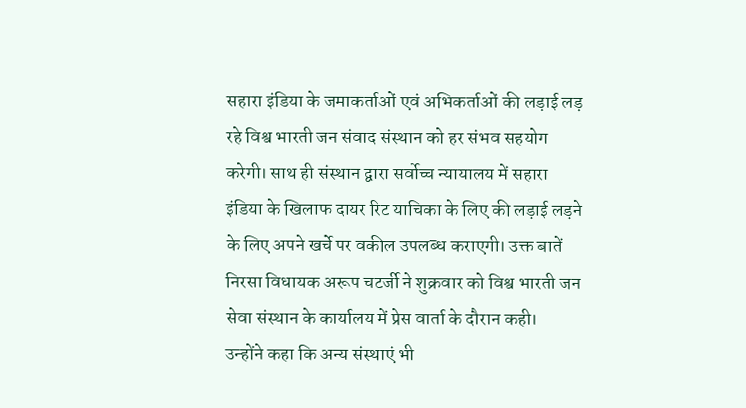सहारा इंडिया के जमाकर्ताओं एवं अभिकर्ताओं की लड़ाई लड़ रहे विश्व भारती जन संवाद संस्थान को हर संभव सहयोग करेगी। साथ ही संस्थान द्वारा सर्वोच्च न्यायालय में सहारा इंडिया के खिलाफ दायर रिट याचिका के लिए की लड़ाई लड़ने के लिए अपने खर्चे पर वकील उपलब्ध कराएगी। उक्त बातें निरसा विधायक अरूप चटर्जी ने शुक्रवार को विश्व भारती जन सेवा संस्थान के कार्यालय में प्रेस वार्ता के दौरान कही।
उन्होंने कहा कि अन्य संस्थाएं भी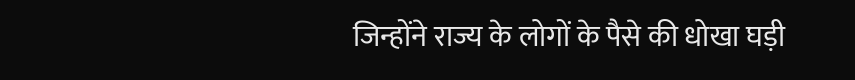जिन्होंने राज्य के लोगों के पैसे की धोखा घड़ी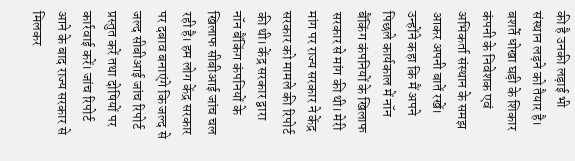की है उनकी लड़ाई भी संस्थान लड़ने को तैयार है। बशर्ते धोखा घड़ी के शिकार कंपनी के निवेशक एवं अभिकर्ता संस्थान के समझ आकर अपनी बातें रखें। उन्होंने कहा कि मैं अपने पिछले कार्यकाल में नॉन बैंकिंग कंपनियों के खिलाफ सरकार से मांग की थी। मेरी मांग पर राज्य सरकार ने केंद्र सरकार को मामले की रिपोर्ट की थी। केंद्र सरकार द्वारा नॉन बैंकिंग कंपनियों के खिलाफ सीबीआई जांच चल रही है। हम लोग केंद्र सरकार पर दबाव बनाएंगे कि जल्द से जल्द सीबीआई जांच रिपोर्ट प्रस्तुत करें तथा दोषियों पर कार्रवाई करें। जांच रिपोर्ट आने के बाद राज्य सरकार से मिलकर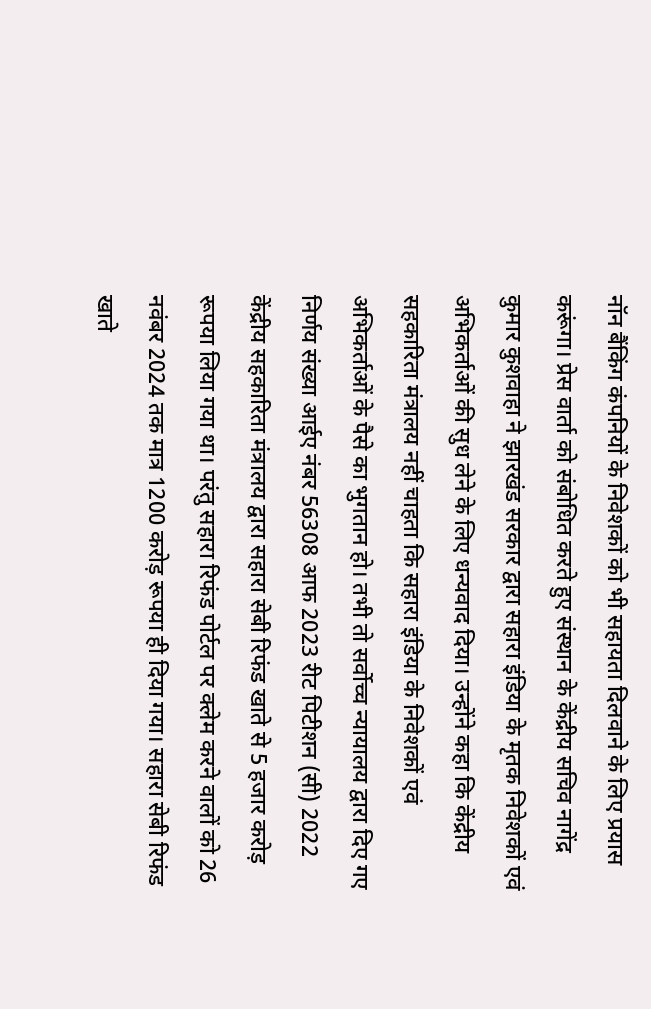नॉन बैंकिंग कंपनियों के निवेशकों को भी सहायता दिलवाने के लिए प्रयास करूंगा। प्रेस वार्ता को संबोधित करते हुए संस्थान के केंद्रीय सचिव नागेंद्र कुमार कुशवाहा ने झारखंड सरकार द्वारा सहारा इंडिया के मृतक निवेशकों एवं अभिकर्ताओं की सुध लेने के लिए धन्यवाद दिया। उन्होंने कहा कि केंद्रीय सहकारिता मंत्रालय नहीं चाहता कि सहारा इंडिया के निवेशकों एवं अभिकर्ताओं के पैसे का भुगतान हो। तभी तो सर्वोच्च न्यायालय द्वारा दिए गए निर्णय संख्या आईए नंबर 56308 आफ 2023 रीट पिटीशन (सी) 2022 केंद्रीय सहकारिता मंत्रालय द्वारा सहारा सेबी रिफंड खाते से 5 हजार करोड़ रूपया लिया गया था। परंतु सहारा रिफंड पोर्टल पर क्लेम करने वालों को 26 नवंबर 2024 तक मात्र 1200 करोड़ रूपया ही दिया गया। सहारा सेबी रिफंड खाते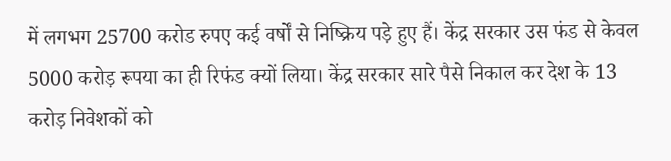में लगभग 25700 करोड रुपए कई वर्षों से निष्क्रिय पड़े हुए हैं। केंद्र सरकार उस फंड से केवल 5000 करोड़ रूपया का ही रिफंड क्यों लिया। केंद्र सरकार सारे पैसे निकाल कर देश के 13 करोड़ निवेशकों को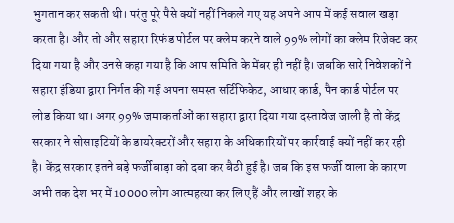भुगतान कर सकती थी। परंतु पूरे पैसे क्यों नहीं निकले गए यह अपने आप में कई सवाल खड़ा करता है। और तो और सहारा रिफंड पोर्टल पर क्लेम करने वाले 99% लोगों का क्लेम रिजेक्ट कर दिया गया है और उनसे कहा गया है कि आप समिति के मेंबर ही नहीं है। जबकि सारे निवेशकों ने सहारा इंडिया द्वारा निर्गत की गई अपना समस्त सर्टिफिकेट, आधार कार्ड, पैन कार्ड पोर्टल पर लोड किया था। अगर 99% जमाकर्ताओं का सहारा द्वारा दिया गया दस्तावेज जाली है तो केंद्र सरकार ने सोसाइटियों के डायरेक्टरों और सहारा के अधिकारियों पर कार्रवाई क्यों नहीं कर रही है। केंद्र सरकार इतने बड़े फर्जीबाड़ा को दबा कर बैठी हुई है। जब कि इस फर्जी वाला के कारण अभी तक देश भर में 10000 लोग आत्महत्या कर लिए हैं और लाखों शहर के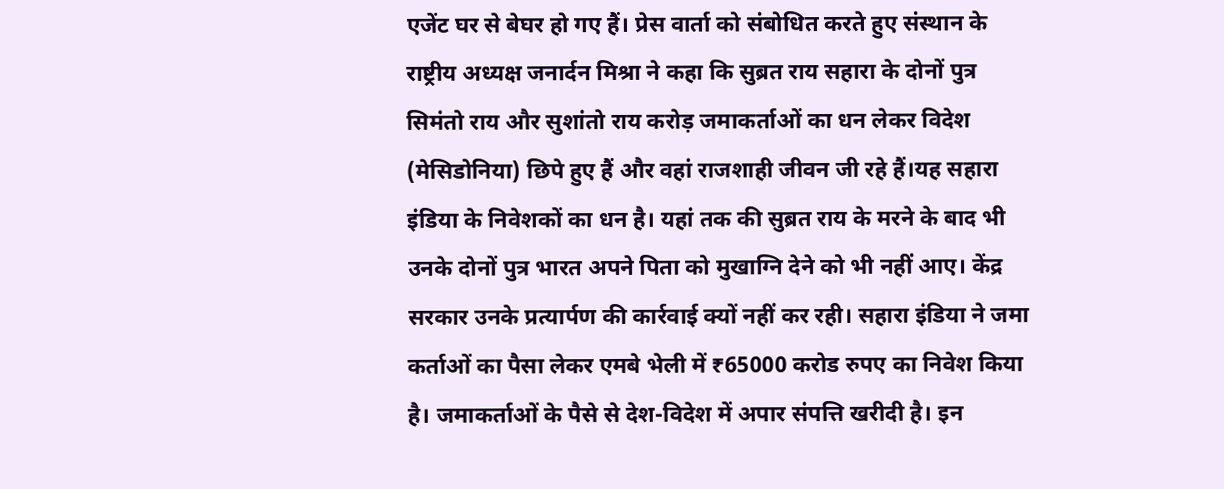एजेंट घर से बेघर हो गए हैं। प्रेस वार्ता को संबोधित करते हुए संस्थान के राष्ट्रीय अध्यक्ष जनार्दन मिश्रा ने कहा कि सुब्रत राय सहारा के दोनों पुत्र सिमंतो राय और सुशांतो राय करोड़ जमाकर्ताओं का धन लेकर विदेश (मेसिडोनिया) छिपे हुए हैं और वहां राजशाही जीवन जी रहे हैं।यह सहारा इंडिया के निवेशकों का धन है। यहां तक की सुब्रत राय के मरने के बाद भी उनके दोनों पुत्र भारत अपने पिता को मुखाग्नि देने को भी नहीं आए। केंद्र सरकार उनके प्रत्यार्पण की कार्रवाई क्यों नहीं कर रही। सहारा इंडिया ने जमा कर्ताओं का पैसा लेकर एमबे भेली में ₹65000 करोड रुपए का निवेश किया है। जमाकर्ताओं के पैसे से देश-विदेश में अपार संपत्ति खरीदी है। इन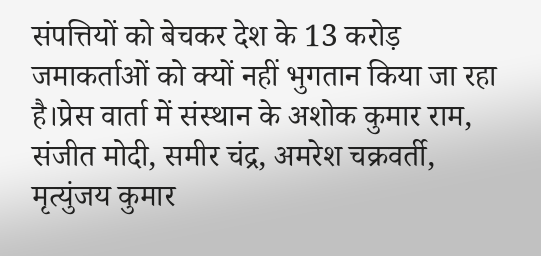संपत्तियों को बेचकर देश के 13 करोड़ जमाकर्ताओं को क्यों नहीं भुगतान किया जा रहा है।प्रेस वार्ता में संस्थान के अशोक कुमार राम, संजीत मोदी, समीर चंद्र, अमरेश चक्रवर्ती, मृत्युंजय कुमार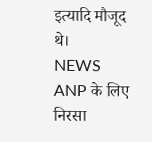इत्यादि मौजूद थे।
NEWS ANP के लिए निरसा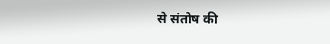से संतोष की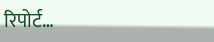रिपोर्ट…